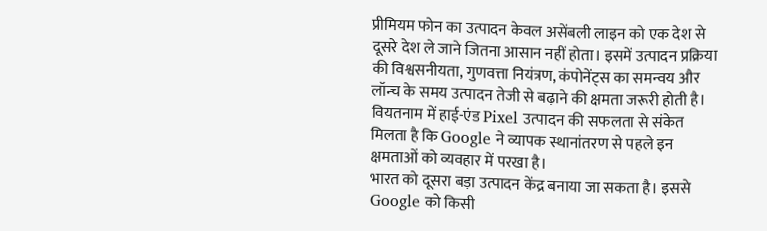प्रीमियम फोन का उत्पादन केवल असेंबली लाइन को एक देश से दूसरे देश ले जाने जितना आसान नहीं होता। इसमें उत्पादन प्रक्रिया की विश्वसनीयता, गुणवत्ता नियंत्रण, कंपोनेंट्स का समन्वय और लॉन्च के समय उत्पादन तेजी से बढ़ाने की क्षमता जरूरी होती है। वियतनाम में हाई-एंड Pixel उत्पादन की सफलता से संकेत मिलता है कि Google ने व्यापक स्थानांतरण से पहले इन क्षमताओं को व्यवहार में परखा है।
भारत को दूसरा बड़ा उत्पादन केंद्र बनाया जा सकता है। इससे Google को किसी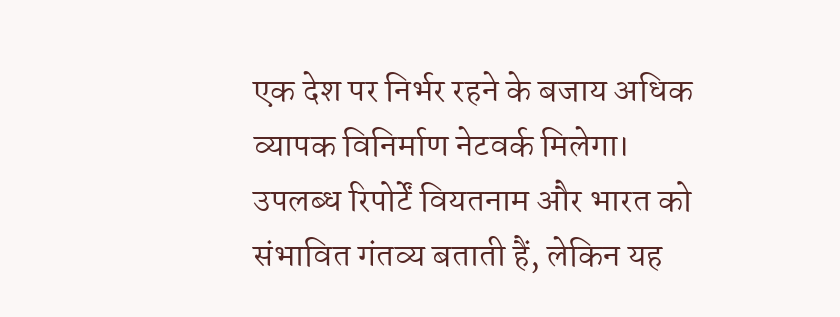एक देश पर निर्भर रहने के बजाय अधिक व्यापक विनिर्माण नेटवर्क मिलेगा। उपलब्ध रिपोर्टें वियतनाम और भारत को संभावित गंतव्य बताती हैं, लेकिन यह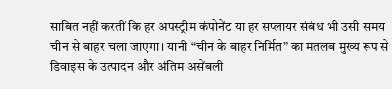साबित नहीं करतीं कि हर अपस्ट्रीम कंपोनेंट या हर सप्लायर संबंध भी उसी समय चीन से बाहर चला जाएगा। यानी “चीन के बाहर निर्मित” का मतलब मुख्य रूप से डिवाइस के उत्पादन और अंतिम असेंबली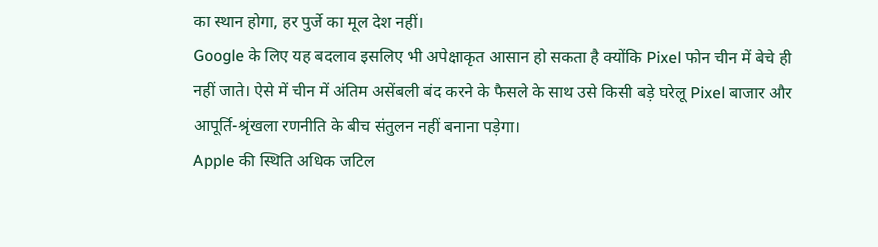का स्थान होगा, हर पुर्जे का मूल देश नहीं।
Google के लिए यह बदलाव इसलिए भी अपेक्षाकृत आसान हो सकता है क्योंकि Pixel फोन चीन में बेचे ही नहीं जाते। ऐसे में चीन में अंतिम असेंबली बंद करने के फैसले के साथ उसे किसी बड़े घरेलू Pixel बाजार और आपूर्ति-श्रृंखला रणनीति के बीच संतुलन नहीं बनाना पड़ेगा।
Apple की स्थिति अधिक जटिल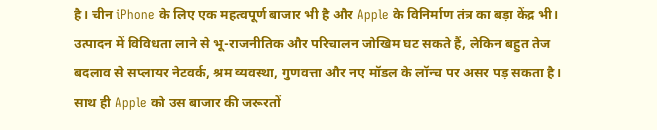है। चीन iPhone के लिए एक महत्वपूर्ण बाजार भी है और Apple के विनिर्माण तंत्र का बड़ा केंद्र भी। उत्पादन में विविधता लाने से भू-राजनीतिक और परिचालन जोखिम घट सकते हैं, लेकिन बहुत तेज बदलाव से सप्लायर नेटवर्क, श्रम व्यवस्था, गुणवत्ता और नए मॉडल के लॉन्च पर असर पड़ सकता है। साथ ही Apple को उस बाजार की जरूरतों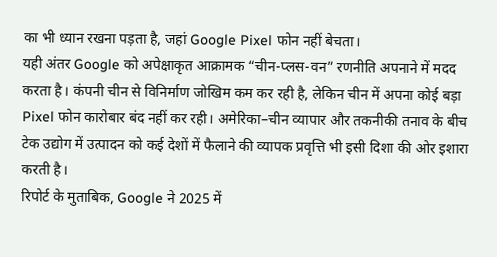का भी ध्यान रखना पड़ता है, जहां Google Pixel फोन नहीं बेचता।
यही अंतर Google को अपेक्षाकृत आक्रामक “चीन-प्लस-वन” रणनीति अपनाने में मदद करता है। कंपनी चीन से विनिर्माण जोखिम कम कर रही है, लेकिन चीन में अपना कोई बड़ा Pixel फोन कारोबार बंद नहीं कर रही। अमेरिका–चीन व्यापार और तकनीकी तनाव के बीच टेक उद्योग में उत्पादन को कई देशों में फैलाने की व्यापक प्रवृत्ति भी इसी दिशा की ओर इशारा करती है।
रिपोर्ट के मुताबिक, Google ने 2025 में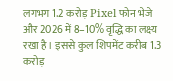लगभग 1.2 करोड़ Pixel फोन भेजे और 2026 में 8–10% वृद्धि का लक्ष्य रखा है। इससे कुल शिपमेंट करीब 1.3 करोड़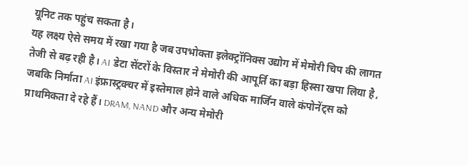यूनिट तक पहुंच सकता है।
यह लक्ष्य ऐसे समय में रखा गया है जब उपभोक्ता इलेक्ट्रॉनिक्स उद्योग में मेमोरी चिप की लागत तेजी से बढ़ रही है। AI डेटा सेंटरों के विस्तार ने मेमोरी की आपूर्ति का बड़ा हिस्सा खपा लिया है, जबकि निर्माता AI इंफ्रास्ट्रक्चर में इस्तेमाल होने वाले अधिक मार्जिन वाले कंपोनेंट्स को प्राथमिकता दे रहे हैं। DRAM, NAND और अन्य मेमोरी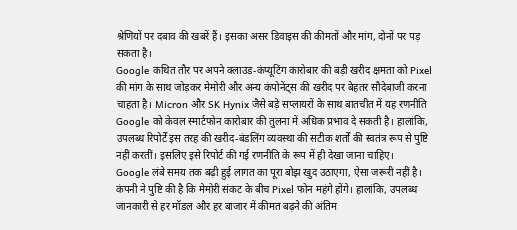श्रेणियों पर दबाव की खबरें हैं। इसका असर डिवाइस की कीमतों और मांग, दोनों पर पड़ सकता है।
Google कथित तौर पर अपने क्लाउड-कंप्यूटिंग कारोबार की बड़ी खरीद क्षमता को Pixel की मांग के साथ जोड़कर मेमोरी और अन्य कंपोनेंट्स की खरीद पर बेहतर सौदेबाजी करना चाहता है। Micron और SK Hynix जैसे बड़े सप्लायरों के साथ बातचीत में यह रणनीति Google को केवल स्मार्टफोन कारोबार की तुलना में अधिक प्रभाव दे सकती है। हालांकि, उपलब्ध रिपोर्टें इस तरह की खरीद-बंडलिंग व्यवस्था की सटीक शर्तों की स्वतंत्र रूप से पुष्टि नहीं करतीं। इसलिए इसे रिपोर्ट की गई रणनीति के रूप में ही देखा जाना चाहिए।
Google लंबे समय तक बढ़ी हुई लागत का पूरा बोझ खुद उठाएगा, ऐसा जरूरी नहीं है। कंपनी ने पुष्टि की है कि मेमोरी संकट के बीच Pixel फोन महंगे होंगे। हालांकि, उपलब्ध जानकारी से हर मॉडल और हर बाजार में कीमत बढ़ने की अंतिम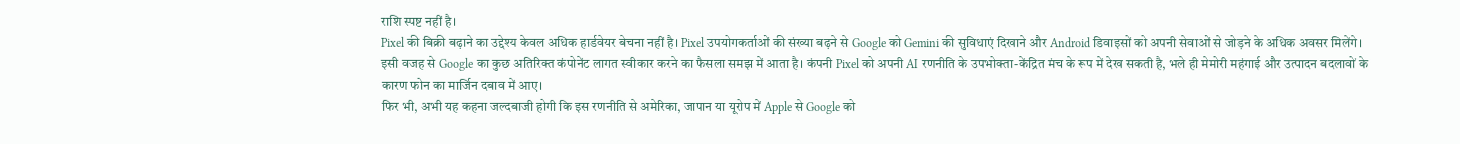राशि स्पष्ट नहीं है।
Pixel की बिक्री बढ़ाने का उद्देश्य केवल अधिक हार्डवेयर बेचना नहीं है। Pixel उपयोगकर्ताओं की संख्या बढ़ने से Google को Gemini की सुविधाएं दिखाने और Android डिवाइसों को अपनी सेवाओं से जोड़ने के अधिक अवसर मिलेंगे।
इसी वजह से Google का कुछ अतिरिक्त कंपोनेंट लागत स्वीकार करने का फैसला समझ में आता है। कंपनी Pixel को अपनी AI रणनीति के उपभोक्ता-केंद्रित मंच के रूप में देख सकती है, भले ही मेमोरी महंगाई और उत्पादन बदलावों के कारण फोन का मार्जिन दबाव में आए।
फिर भी, अभी यह कहना जल्दबाजी होगी कि इस रणनीति से अमेरिका, जापान या यूरोप में Apple से Google को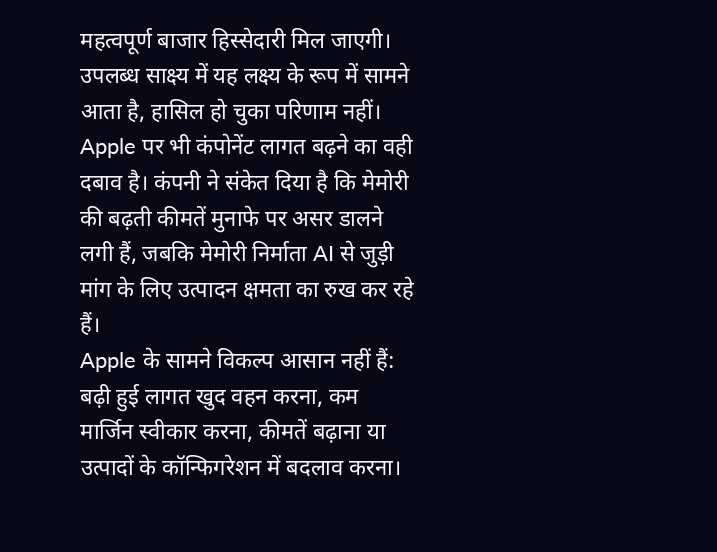महत्वपूर्ण बाजार हिस्सेदारी मिल जाएगी। उपलब्ध साक्ष्य में यह लक्ष्य के रूप में सामने आता है, हासिल हो चुका परिणाम नहीं।
Apple पर भी कंपोनेंट लागत बढ़ने का वही दबाव है। कंपनी ने संकेत दिया है कि मेमोरी की बढ़ती कीमतें मुनाफे पर असर डालने लगी हैं, जबकि मेमोरी निर्माता AI से जुड़ी मांग के लिए उत्पादन क्षमता का रुख कर रहे हैं।
Apple के सामने विकल्प आसान नहीं हैं: बढ़ी हुई लागत खुद वहन करना, कम मार्जिन स्वीकार करना, कीमतें बढ़ाना या उत्पादों के कॉन्फिगरेशन में बदलाव करना।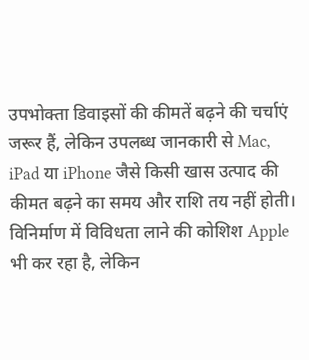उपभोक्ता डिवाइसों की कीमतें बढ़ने की चर्चाएं जरूर हैं, लेकिन उपलब्ध जानकारी से Mac, iPad या iPhone जैसे किसी खास उत्पाद की कीमत बढ़ने का समय और राशि तय नहीं होती।
विनिर्माण में विविधता लाने की कोशिश Apple भी कर रहा है, लेकिन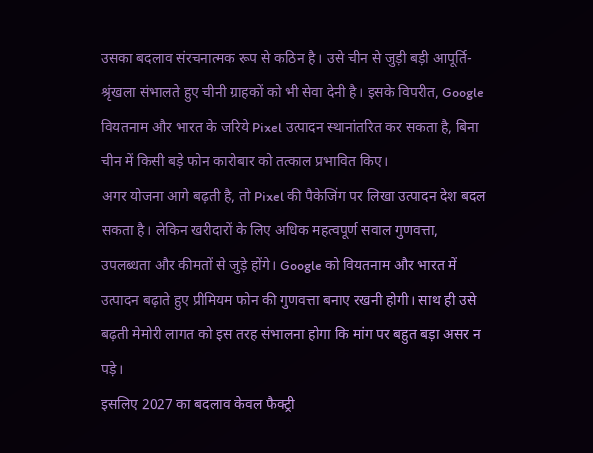उसका बदलाव संरचनात्मक रूप से कठिन है। उसे चीन से जुड़ी बड़ी आपूर्ति-श्रृंखला संभालते हुए चीनी ग्राहकों को भी सेवा देनी है। इसके विपरीत, Google वियतनाम और भारत के जरिये Pixel उत्पादन स्थानांतरित कर सकता है, बिना चीन में किसी बड़े फोन कारोबार को तत्काल प्रभावित किए।
अगर योजना आगे बढ़ती है, तो Pixel की पैकेजिंग पर लिखा उत्पादन देश बदल सकता है। लेकिन खरीदारों के लिए अधिक महत्वपूर्ण सवाल गुणवत्ता, उपलब्धता और कीमतों से जुड़े होंगे। Google को वियतनाम और भारत में उत्पादन बढ़ाते हुए प्रीमियम फोन की गुणवत्ता बनाए रखनी होगी। साथ ही उसे बढ़ती मेमोरी लागत को इस तरह संभालना होगा कि मांग पर बहुत बड़ा असर न पड़े।
इसलिए 2027 का बदलाव केवल फैक्ट्री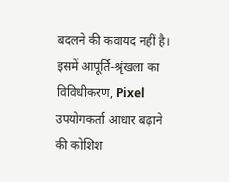बदलने की कवायद नहीं है। इसमें आपूर्ति-श्रृंखला का विविधीकरण, Pixel उपयोगकर्ता आधार बढ़ाने की कोशिश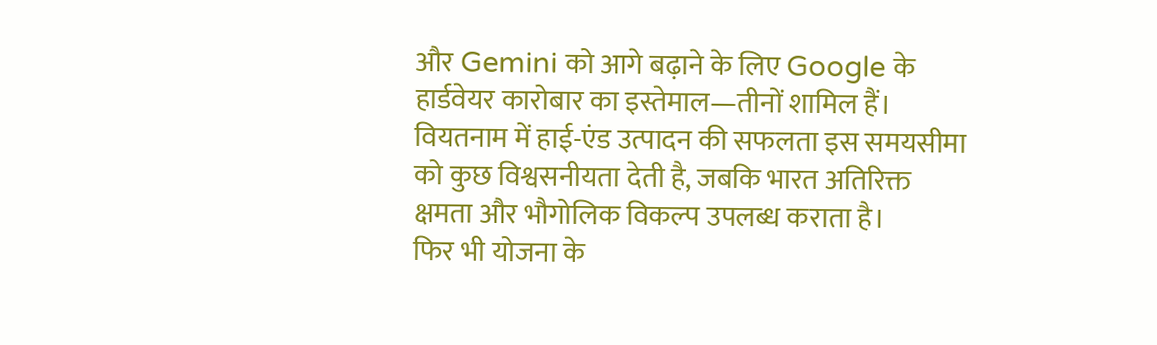और Gemini को आगे बढ़ाने के लिए Google के हार्डवेयर कारोबार का इस्तेमाल—तीनों शामिल हैं। वियतनाम में हाई-एंड उत्पादन की सफलता इस समयसीमा को कुछ विश्वसनीयता देती है, जबकि भारत अतिरिक्त क्षमता और भौगोलिक विकल्प उपलब्ध कराता है।
फिर भी योजना के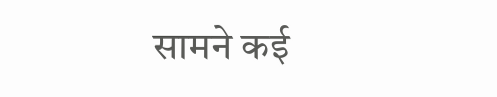सामने कई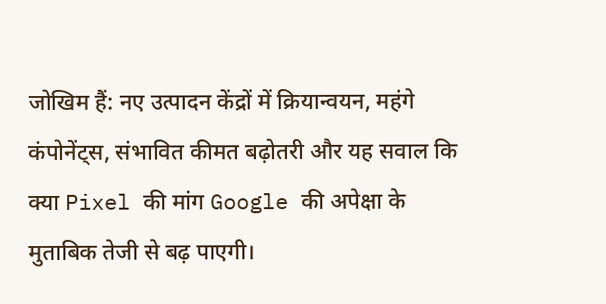जोखिम हैं: नए उत्पादन केंद्रों में क्रियान्वयन, महंगे कंपोनेंट्स, संभावित कीमत बढ़ोतरी और यह सवाल कि क्या Pixel की मांग Google की अपेक्षा के मुताबिक तेजी से बढ़ पाएगी।